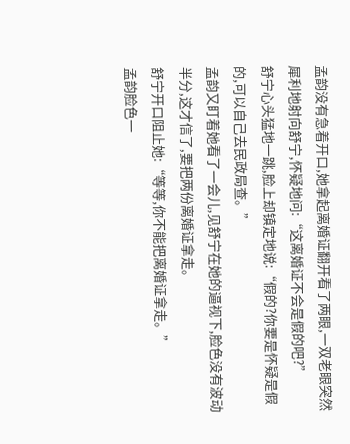孟韵没有急着开口,她拿起离婚证翻开看了两眼,一双老眼突然犀利地射向舒宁,怀疑地问:“这离婚证不会是假的吧?”
舒宁心头猛地一跳,脸上却镇定地说:“假的?你要是怀疑是假的,可以自己去民政局查。”
孟韵又盯着她看了一会儿,见舒宁在她的逼视下,脸色没有波动半分,这才信了,要把两份离婚证拿走。
舒宁开口阻止她:“等等,你不能把离婚证拿走。”
孟韵脸色一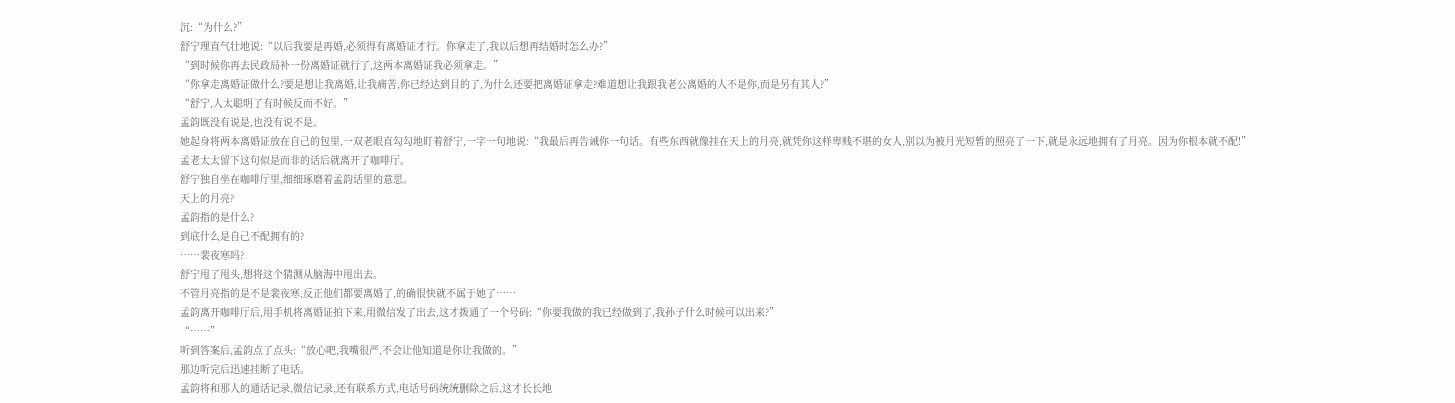沉:“为什么?”
舒宁理直气壮地说:“以后我要是再婚,必须得有离婚证才行。你拿走了,我以后想再结婚时怎么办?”
“到时候你再去民政局补一份离婚证就行了,这两本离婚证我必须拿走。”
“你拿走离婚证做什么?要是想让我离婚,让我痛苦,你已经达到目的了,为什么还要把离婚证拿走?难道想让我跟我老公离婚的人不是你,而是另有其人?”
“舒宁,人太聪明了有时候反而不好。”
孟韵既没有说是,也没有说不是。
她起身将两本离婚证放在自己的包里,一双老眼直勾勾地盯着舒宁,一字一句地说:“我最后再告诫你一句话。有些东西就像挂在天上的月亮,就凭你这样卑贱不堪的女人,别以为被月光短暂的照亮了一下,就是永远地拥有了月亮。因为你根本就不配!”
孟老太太留下这句似是而非的话后就离开了咖啡厅。
舒宁独自坐在咖啡厅里,细细琢磨着孟韵话里的意思。
天上的月亮?
孟韵指的是什么?
到底什么是自己不配拥有的?
……裴夜寒吗?
舒宁甩了甩头,想将这个猜测从脑海中甩出去。
不管月亮指的是不是裴夜寒,反正他们都要离婚了,的确很快就不属于她了……
孟韵离开咖啡厅后,用手机将离婚证拍下来,用微信发了出去,这才拨通了一个号码:“你要我做的我已经做到了,我孙子什么时候可以出来?”
“……”
听到答案后,孟韵点了点头:“放心吧,我嘴很严,不会让他知道是你让我做的。”
那边听完后迅速挂断了电话。
孟韵将和那人的通话记录,微信记录,还有联系方式,电话号码统统删除之后,这才长长地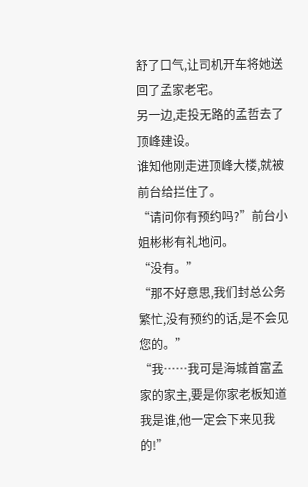舒了口气,让司机开车将她送回了孟家老宅。
另一边,走投无路的孟哲去了顶峰建设。
谁知他刚走进顶峰大楼,就被前台给拦住了。
“请问你有预约吗?”前台小姐彬彬有礼地问。
“没有。”
“那不好意思,我们封总公务繁忙,没有预约的话,是不会见您的。”
“我……我可是海城首富孟家的家主,要是你家老板知道我是谁,他一定会下来见我的!”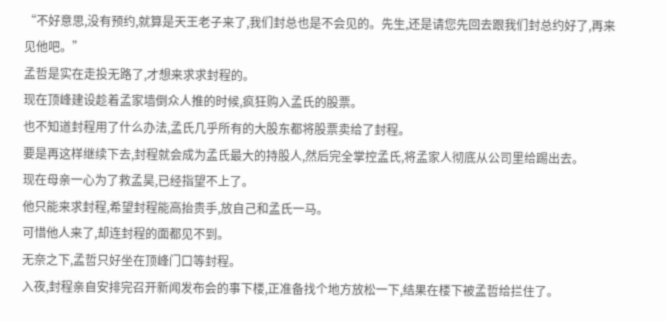“不好意思,没有预约,就算是天王老子来了,我们封总也是不会见的。先生,还是请您先回去跟我们封总约好了,再来见他吧。”
孟哲是实在走投无路了,才想来求求封程的。
现在顶峰建设趁着孟家墙倒众人推的时候,疯狂购入孟氏的股票。
也不知道封程用了什么办法,孟氏几乎所有的大股东都将股票卖给了封程。
要是再这样继续下去,封程就会成为孟氏最大的持股人,然后完全掌控孟氏,将孟家人彻底从公司里给踢出去。
现在母亲一心为了救孟昊,已经指望不上了。
他只能来求封程,希望封程能高抬贵手,放自己和孟氏一马。
可惜他人来了,却连封程的面都见不到。
无奈之下,孟哲只好坐在顶峰门口等封程。
入夜,封程亲自安排完召开新闻发布会的事下楼,正准备找个地方放松一下,结果在楼下被孟哲给拦住了。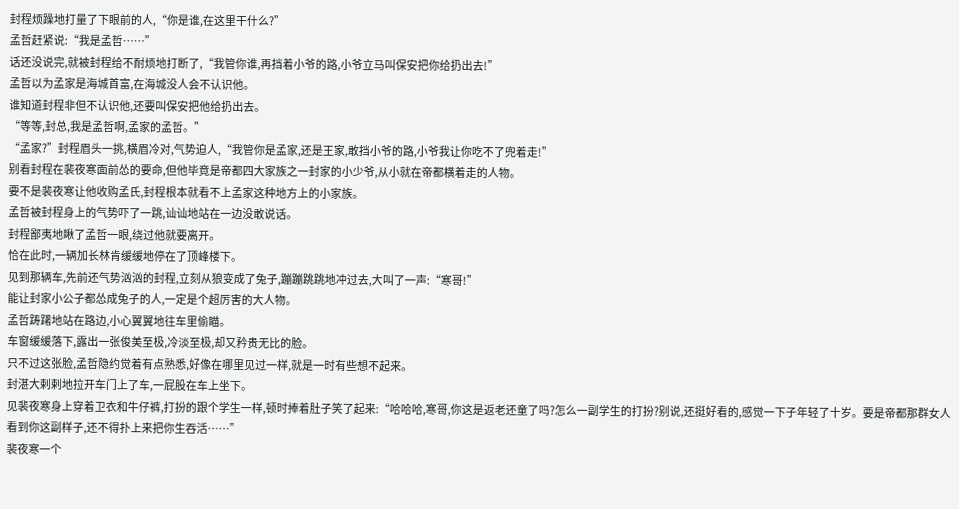封程烦躁地打量了下眼前的人,“你是谁,在这里干什么?”
孟哲赶紧说:“我是孟哲……”
话还没说完,就被封程给不耐烦地打断了,“我管你谁,再挡着小爷的路,小爷立马叫保安把你给扔出去!”
孟哲以为孟家是海城首富,在海城没人会不认识他。
谁知道封程非但不认识他,还要叫保安把他给扔出去。
“等等,封总,我是孟哲啊,孟家的孟哲。”
“孟家?”封程眉头一挑,横眉冷对,气势迫人,“我管你是孟家,还是王家,敢挡小爷的路,小爷我让你吃不了兜着走!”
别看封程在裴夜寒面前怂的要命,但他毕竟是帝都四大家族之一封家的小少爷,从小就在帝都横着走的人物。
要不是裴夜寒让他收购孟氏,封程根本就看不上孟家这种地方上的小家族。
孟哲被封程身上的气势吓了一跳,讪讪地站在一边没敢说话。
封程鄙夷地瞅了孟哲一眼,绕过他就要离开。
恰在此时,一辆加长林肯缓缓地停在了顶峰楼下。
见到那辆车,先前还气势汹汹的封程,立刻从狼变成了兔子,蹦蹦跳跳地冲过去,大叫了一声:“寒哥!”
能让封家小公子都怂成兔子的人,一定是个超厉害的大人物。
孟哲踌躇地站在路边,小心翼翼地往车里偷瞄。
车窗缓缓落下,露出一张俊美至极,冷淡至极,却又矜贵无比的脸。
只不过这张脸,孟哲隐约觉着有点熟悉,好像在哪里见过一样,就是一时有些想不起来。
封湛大剌剌地拉开车门上了车,一屁股在车上坐下。
见裴夜寒身上穿着卫衣和牛仔裤,打扮的跟个学生一样,顿时捧着肚子笑了起来:“哈哈哈,寒哥,你这是返老还童了吗?怎么一副学生的打扮?别说,还挺好看的,感觉一下子年轻了十岁。要是帝都那群女人看到你这副样子,还不得扑上来把你生吞活……”
裴夜寒一个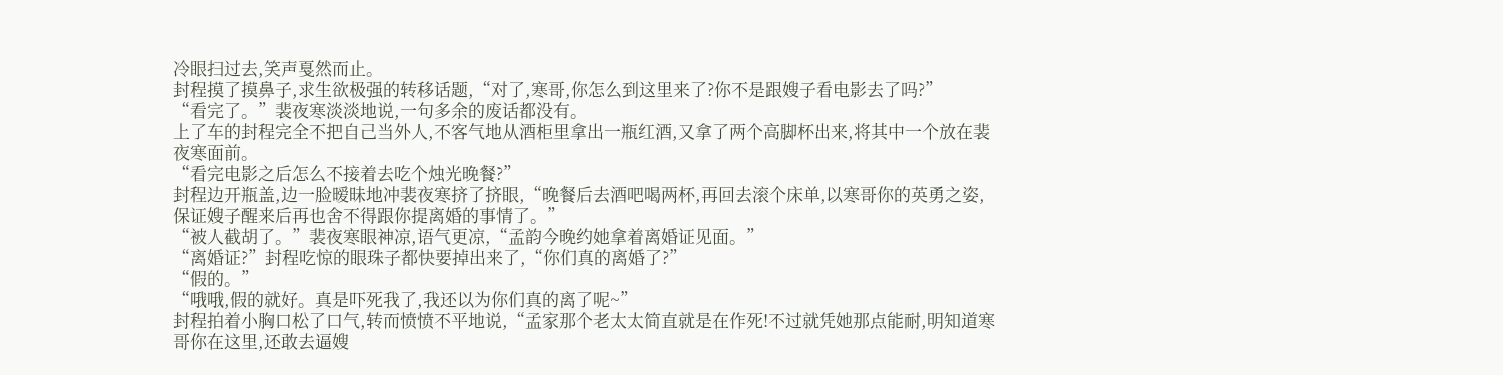冷眼扫过去,笑声戛然而止。
封程摸了摸鼻子,求生欲极强的转移话题,“对了,寒哥,你怎么到这里来了?你不是跟嫂子看电影去了吗?”
“看完了。”裴夜寒淡淡地说,一句多余的废话都没有。
上了车的封程完全不把自己当外人,不客气地从酒柜里拿出一瓶红酒,又拿了两个高脚杯出来,将其中一个放在裴夜寒面前。
“看完电影之后怎么不接着去吃个烛光晚餐?”
封程边开瓶盖,边一脸暧昧地冲裴夜寒挤了挤眼,“晚餐后去酒吧喝两杯,再回去滚个床单,以寒哥你的英勇之姿,保证嫂子醒来后再也舍不得跟你提离婚的事情了。”
“被人截胡了。”裴夜寒眼神凉,语气更凉,“孟韵今晚约她拿着离婚证见面。”
“离婚证?”封程吃惊的眼珠子都快要掉出来了,“你们真的离婚了?”
“假的。”
“哦哦,假的就好。真是吓死我了,我还以为你们真的离了呢~”
封程拍着小胸口松了口气,转而愤愤不平地说,“孟家那个老太太简直就是在作死!不过就凭她那点能耐,明知道寒哥你在这里,还敢去逼嫂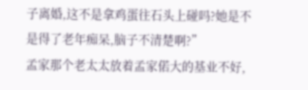子离婚,这不是拿鸡蛋往石头上碰吗?她是不是得了老年痴呆,脑子不清楚啊?”
孟家那个老太太放着孟家偌大的基业不好,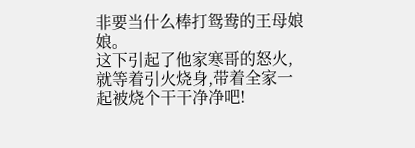非要当什么棒打鸳鸯的王母娘娘。
这下引起了他家寒哥的怒火,就等着引火烧身,带着全家一起被烧个干干净净吧!